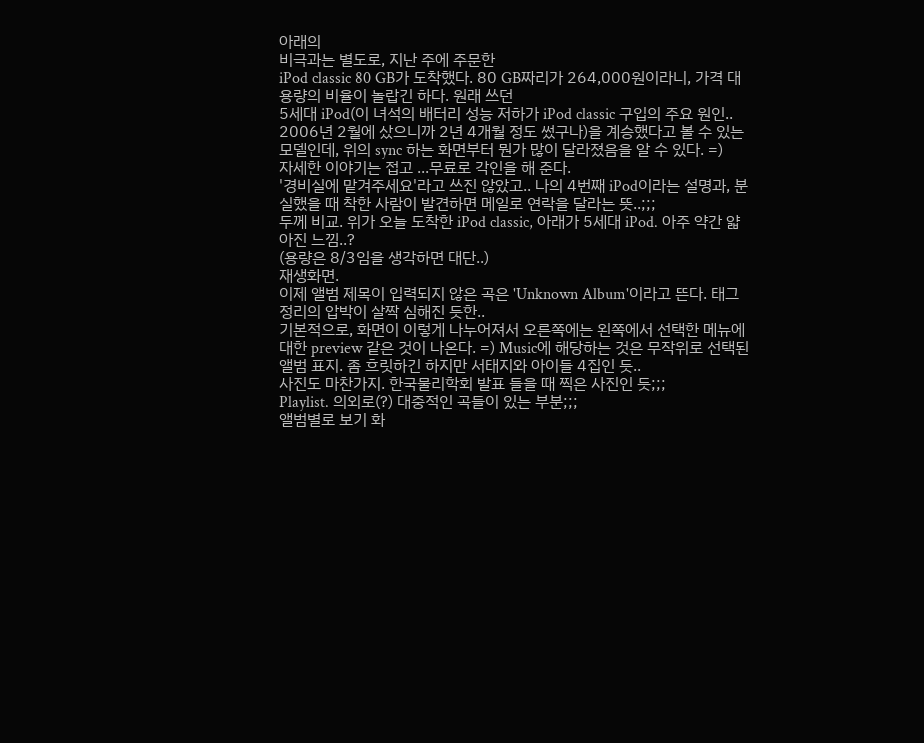아래의
비극과는 별도로, 지난 주에 주문한
iPod classic 80 GB가 도착했다. 80 GB짜리가 264,000원이라니, 가격 대 용량의 비율이 놀랍긴 하다. 원래 쓰던
5세대 iPod(이 녀석의 배터리 성능 저하가 iPod classic 구입의 주요 원인.. 2006년 2월에 샀으니까 2년 4개월 정도 썼구나)을 계승했다고 볼 수 있는 모델인데, 위의 sync 하는 화면부터 뭔가 많이 달라졌음을 알 수 있다. =)
자세한 이야기는 접고 ...무료로 각인을 해 준다.
'경비실에 맡겨주세요'라고 쓰진 않았고.. 나의 4번째 iPod이라는 설명과, 분실했을 때 착한 사람이 발견하면 메일로 연락을 달라는 뜻..;;;
두께 비교. 위가 오늘 도착한 iPod classic, 아래가 5세대 iPod. 아주 약간 얇아진 느낌..?
(용량은 8/3임을 생각하면 대단..)
재생화면.
이제 앨범 제목이 입력되지 않은 곡은 'Unknown Album'이라고 뜬다. 태그 정리의 압박이 살짝 심해진 듯한..
기본적으로, 화면이 이렇게 나누어져서 오른쪽에는 왼쪽에서 선택한 메뉴에 대한 preview 같은 것이 나온다. =) Music에 해당하는 것은 무작위로 선택된 앨범 표지. 좀 흐릿하긴 하지만 서태지와 아이들 4집인 듯..
사진도 마찬가지. 한국물리학회 발표 들을 때 찍은 사진인 듯;;;
Playlist. 의외로(?) 대중적인 곡들이 있는 부분;;;
앨범별로 보기 화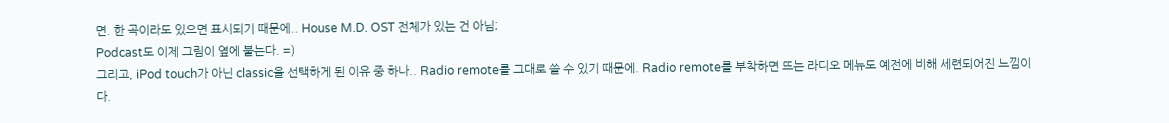면. 한 곡이라도 있으면 표시되기 때문에.. House M.D. OST 전체가 있는 건 아님;
Podcast도 이제 그림이 옆에 붙는다. =)
그리고, iPod touch가 아닌 classic을 선택하게 된 이유 중 하나.. Radio remote를 그대로 쓸 수 있기 때문에. Radio remote를 부착하면 뜨는 라디오 메뉴도 예전에 비해 세련되어진 느낌이다.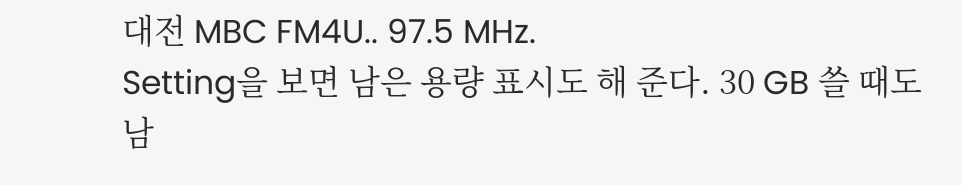대전 MBC FM4U.. 97.5 MHz.
Setting을 보면 남은 용량 표시도 해 준다. 30 GB 쓸 때도 남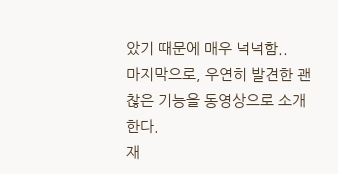았기 때문에 매우 넉넉함..
마지막으로, 우연히 발견한 괜찮은 기능을 동영상으로 소개한다.
재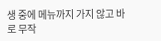생 중에 메뉴까지 가지 않고 바로 무작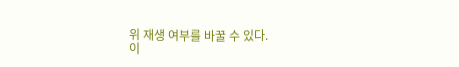위 재생 여부를 바꿀 수 있다.
이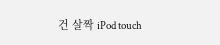건 살짝 iPod touch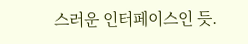스러운 인터페이스인 듯.